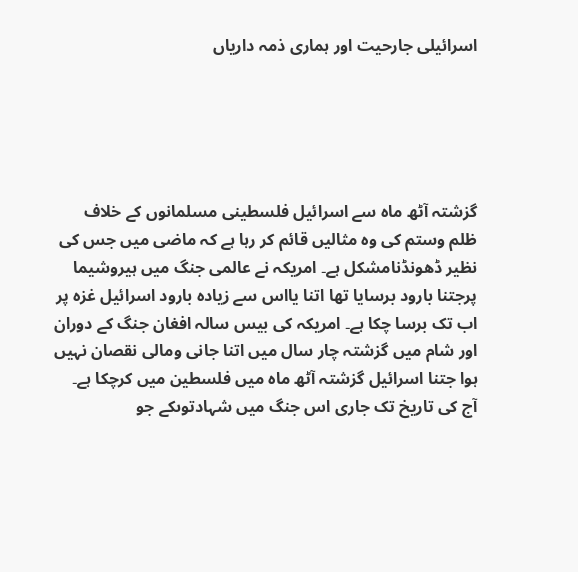اسرائیلی جارحیت اور ہماری ذمہ داریاں





گزشتہ آٹھ ماہ سے اسرائیل فلسطینی مسلمانوں کے خلاف ظلم وستم کی وہ مثالیں قائم کر رہا ہے کہ ماضی میں جس کی نظیر ڈھونڈنامشکل ہے۔ امریکہ نے عالمی جنگ میں ہیروشیما پرجتنا بارود برسایا تھا اتنا یااس سے زیادہ بارود اسرائیل غزہ پر اب تک برسا چکا ہے۔ امریکہ کی بیس سالہ افغان جنگ کے دوران اور شام میں گزشتہ چار سال میں اتنا جانی ومالی نقصان نہیں ہوا جتنا اسرائیل گزشتہ آٹھ ماہ میں فلسطین میں کرچکا ہے۔ آج کی تاریخ تک جاری اس جنگ میں شہادتوںکے جو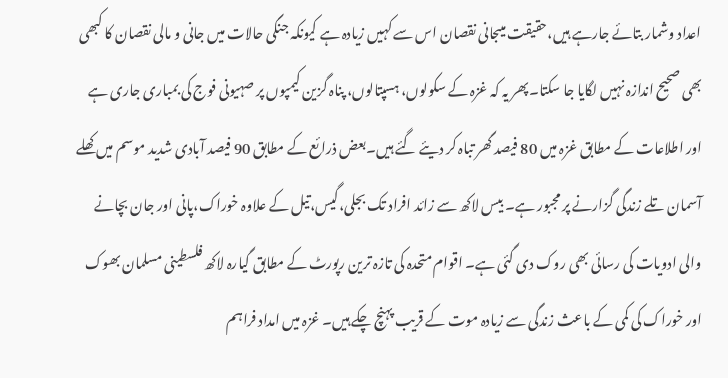اعداد وشمار بتائے جارہے ہیں،حقیقت میںجانی نقصان اس سے کہیں زیادہ ہے کیونکہ جنگی حالات میں جانی و مالی نقصان کا کبھی بھی صحیح اندازہ نہیں لگایا جا سکتا۔پھر یہ کہ غزہ کے سکولوں، ہسپتالوں، پناہ گزین کیمپوں پر صہیونی فوج کی بمباری جاری ہے اور اطلاعات کے مطابق غزہ میں 80 فیصد گھر تباہ کر دیئے گئے ہیں۔بعض ذرائع کے مطابق 90 فیصد آبادی شدید موسم میں کھلے آسمان تلے زندگی گزارنے پر مجبور ہے۔ بیس لاکھ سے زائد افراد تک بجلی،گیس،تیل کے علاوہ خوراک،پانی اور جان بچانے والی ادویات کی رسائی بھی روک دی گئی ہے۔ اقوام متحدہ کی تازہ ترین رپورٹ کے مطابق گیارہ لاکھ فلسطینی مسلمان بھوک اور خوراک کی کمی کے باعث زندگی سے زیادہ موت کے قریب پہنچ چکے ہیں۔ غزہ میں امداد فراہم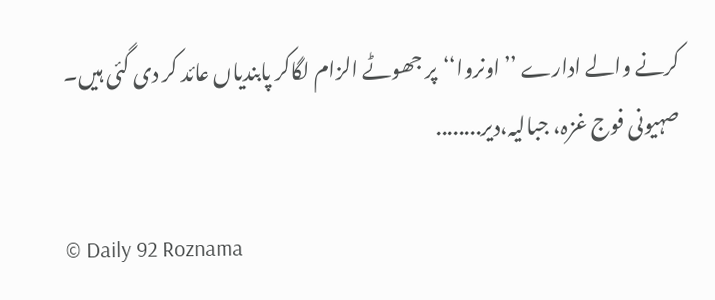کرنے والے ادارے ’’اونروا‘‘پر جھوٹے الزام لگاکر پابندیاں عائد کر دی گئی ہیں۔ صہیونی فوج غزہ، جبالیہ،دیر........

© Daily 92 Roznama